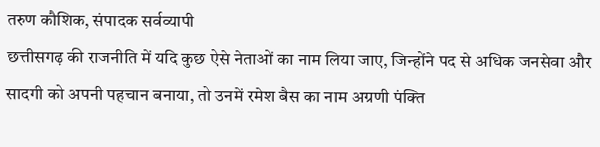तरुण कौशिक, संपादक सर्वव्यापी
छत्तीसगढ़ की राजनीति में यदि कुछ ऐसे नेताओं का नाम लिया जाए, जिन्होंने पद से अधिक जनसेवा और सादगी को अपनी पहचान बनाया, तो उनमें रमेश बैस का नाम अग्रणी पंक्ति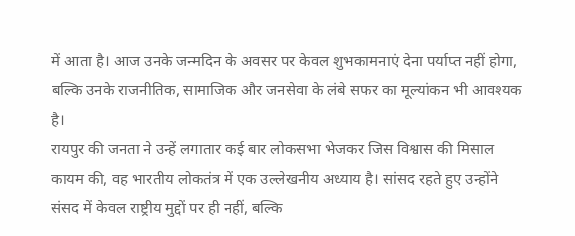में आता है। आज उनके जन्मदिन के अवसर पर केवल शुभकामनाएं देना पर्याप्त नहीं होगा, बल्कि उनके राजनीतिक, सामाजिक और जनसेवा के लंबे सफर का मूल्यांकन भी आवश्यक है।
रायपुर की जनता ने उन्हें लगातार कई बार लोकसभा भेजकर जिस विश्वास की मिसाल कायम की, वह भारतीय लोकतंत्र में एक उल्लेखनीय अध्याय है। सांसद रहते हुए उन्होंने संसद में केवल राष्ट्रीय मुद्दों पर ही नहीं, बल्कि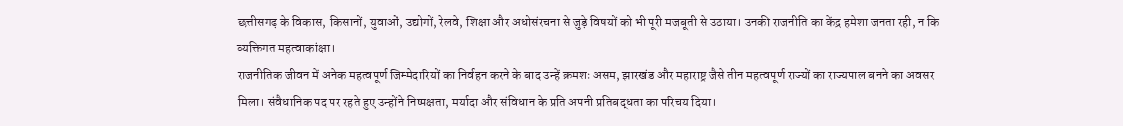छत्तीसगढ़ के विकास, किसानों, युवाओं, उद्योगों, रेलवे, शिक्षा और अधोसंरचना से जुड़े विषयों को भी पूरी मजबूती से उठाया। उनकी राजनीति का केंद्र हमेशा जनता रही, न कि व्यक्तिगत महत्वाकांक्षा।
राजनीतिक जीवन में अनेक महत्वपूर्ण जिम्मेदारियों का निर्वहन करने के बाद उन्हें क्रमशः असम, झारखंड और महाराष्ट्र जैसे तीन महत्वपूर्ण राज्यों का राज्यपाल बनने का अवसर मिला। संवैधानिक पद पर रहते हुए उन्होंने निष्पक्षता, मर्यादा और संविधान के प्रति अपनी प्रतिबद्धता का परिचय दिया।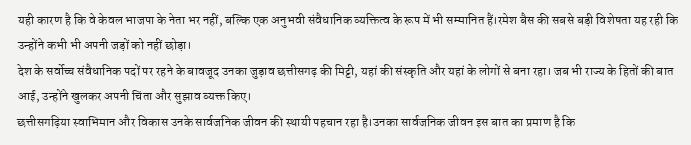यही कारण है कि वे केवल भाजपा के नेता भर नहीं, बल्कि एक अनुभवी संवैधानिक व्यक्तित्व के रूप में भी सम्मानित हैं।रमेश बैस की सबसे बड़ी विशेषता यह रही कि उन्होंने कभी भी अपनी जड़ों को नहीं छोड़ा।
देश के सर्वोच्च संवैधानिक पदों पर रहने के बावजूद उनका जुड़ाव छत्तीसगढ़ की मिट्टी, यहां की संस्कृति और यहां के लोगों से बना रहा। जब भी राज्य के हितों की बात आई, उन्होंने खुलकर अपनी चिंता और सुझाव व्यक्त किए।
छत्तीसगढ़िया स्वाभिमान और विकास उनके सार्वजनिक जीवन की स्थायी पहचान रहा है।उनका सार्वजनिक जीवन इस बात का प्रमाण है कि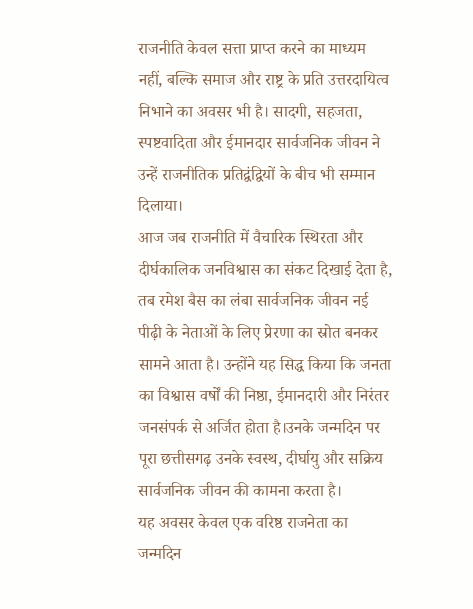राजनीति केवल सत्ता प्राप्त करने का माध्यम नहीं, बल्कि समाज और राष्ट्र के प्रति उत्तरदायित्व निभाने का अवसर भी है। सादगी, सहजता, स्पष्टवादिता और ईमानदार सार्वजनिक जीवन ने उन्हें राजनीतिक प्रतिद्वंद्वियों के बीच भी सम्मान दिलाया।
आज जब राजनीति में वैचारिक स्थिरता और दीर्घकालिक जनविश्वास का संकट दिखाई देता है, तब रमेश बैस का लंबा सार्वजनिक जीवन नई पीढ़ी के नेताओं के लिए प्रेरणा का स्रोत बनकर सामने आता है। उन्होंने यह सिद्ध किया कि जनता का विश्वास वर्षों की निष्ठा, ईमानदारी और निरंतर जनसंपर्क से अर्जित होता है।उनके जन्मदिन पर पूरा छत्तीसगढ़ उनके स्वस्थ, दीर्घायु और सक्रिय सार्वजनिक जीवन की कामना करता है।
यह अवसर केवल एक वरिष्ठ राजनेता का जन्मदिन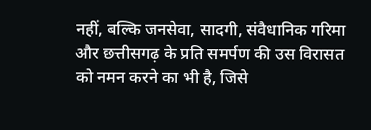नहीं, बल्कि जनसेवा, सादगी, संवैधानिक गरिमा और छत्तीसगढ़ के प्रति समर्पण की उस विरासत को नमन करने का भी है, जिसे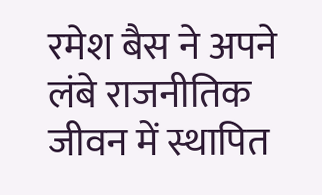रमेश बैस ने अपने लंबे राजनीतिक जीवन में स्थापित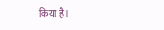किया है।